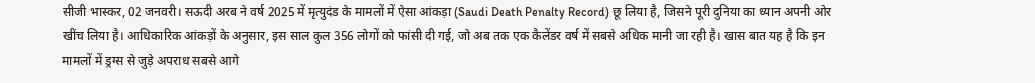सीजी भास्कर, 02 जनवरी। सऊदी अरब ने वर्ष 2025 में मृत्युदंड के मामलों में ऐसा आंकड़ा (Saudi Death Penalty Record) छू लिया है, जिसने पूरी दुनिया का ध्यान अपनी ओर खींच लिया है। आधिकारिक आंकड़ों के अनुसार, इस साल कुल 356 लोगों को फांसी दी गई, जो अब तक एक कैलेंडर वर्ष में सबसे अधिक मानी जा रही है। खास बात यह है कि इन मामलों में ड्रग्स से जुड़े अपराध सबसे आगे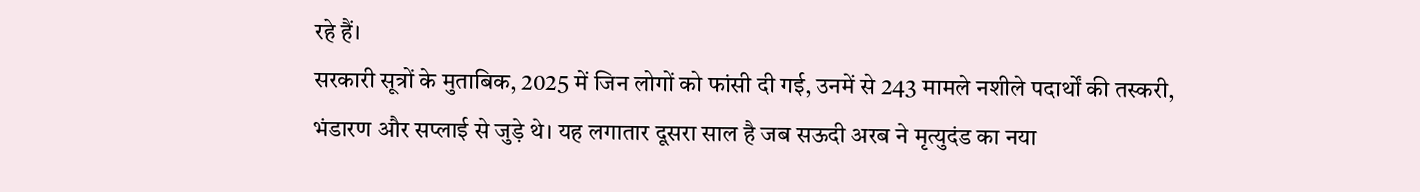रहे हैं।
सरकारी सूत्रों के मुताबिक, 2025 में जिन लोगों को फांसी दी गई, उनमें से 243 मामले नशीले पदार्थों की तस्करी, भंडारण और सप्लाई से जुड़े थे। यह लगातार दूसरा साल है जब सऊदी अरब ने मृत्युदंड का नया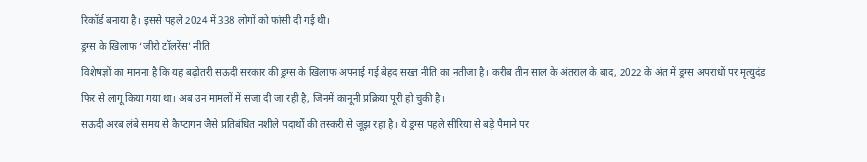रिकॉर्ड बनाया है। इससे पहले 2024 में 338 लोगों को फांसी दी गई थी।
ड्रग्स के खिलाफ ‘जीरो टॉलरेंस’ नीति
विशेषज्ञों का मानना है कि यह बढ़ोतरी सऊदी सरकार की ड्रग्स के खिलाफ अपनाई गई बेहद सख्त नीति का नतीजा है। करीब तीन साल के अंतराल के बाद, 2022 के अंत में ड्रग्स अपराधों पर मृत्युदंड फिर से लागू किया गया था। अब उन मामलों में सजा दी जा रही है, जिनमें कानूनी प्रक्रिया पूरी हो चुकी है।
सऊदी अरब लंबे समय से कैप्टागन जैसे प्रतिबंधित नशीले पदार्थों की तस्करी से जूझ रहा है। ये ड्रग्स पहले सीरिया से बड़े पैमाने पर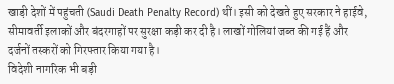खाड़ी देशों में पहुंचती (Saudi Death Penalty Record) थीं। इसी को देखते हुए सरकार ने हाईवे, सीमावर्ती इलाकों और बंदरगाहों पर सुरक्षा कड़ी कर दी है। लाखों गोलियां जब्त की गई हैं और दर्जनों तस्करों को गिरफ्तार किया गया है।
विदेशी नागरिक भी बड़ी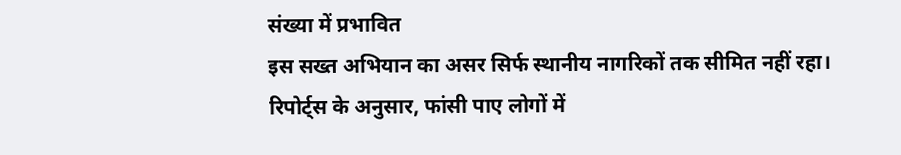संख्या में प्रभावित
इस सख्त अभियान का असर सिर्फ स्थानीय नागरिकों तक सीमित नहीं रहा। रिपोर्ट्स के अनुसार, फांसी पाए लोगों में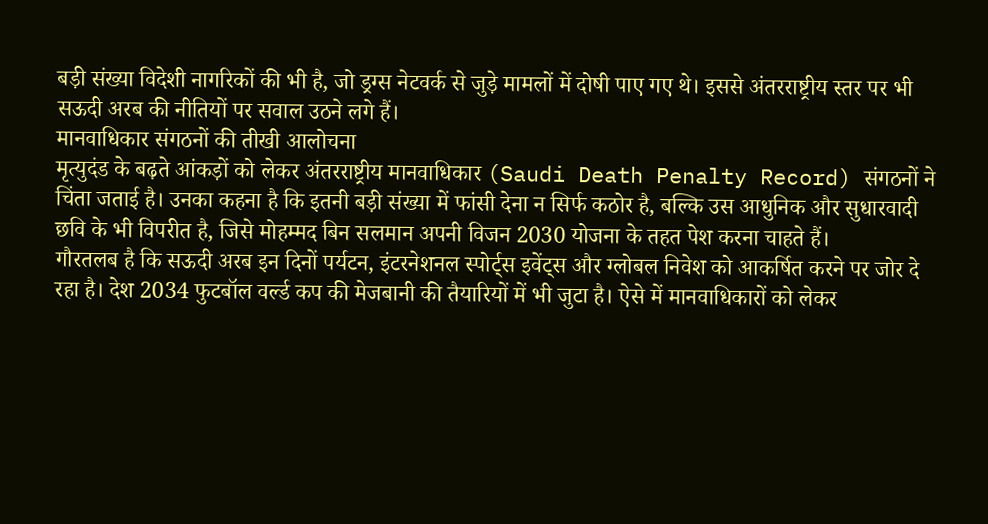बड़ी संख्या विदेशी नागरिकों की भी है, जो ड्रग्स नेटवर्क से जुड़े मामलों में दोषी पाए गए थे। इससे अंतरराष्ट्रीय स्तर पर भी सऊदी अरब की नीतियों पर सवाल उठने लगे हैं।
मानवाधिकार संगठनों की तीखी आलोचना
मृत्युदंड के बढ़ते आंकड़ों को लेकर अंतरराष्ट्रीय मानवाधिकार (Saudi Death Penalty Record) संगठनों ने चिंता जताई है। उनका कहना है कि इतनी बड़ी संख्या में फांसी देना न सिर्फ कठोर है, बल्कि उस आधुनिक और सुधारवादी छवि के भी विपरीत है, जिसे मोहम्मद बिन सलमान अपनी विजन 2030 योजना के तहत पेश करना चाहते हैं।
गौरतलब है कि सऊदी अरब इन दिनों पर्यटन, इंटरनेशनल स्पोर्ट्स इवेंट्स और ग्लोबल निवेश को आकर्षित करने पर जोर दे रहा है। देश 2034 फुटबॉल वर्ल्ड कप की मेजबानी की तैयारियों में भी जुटा है। ऐसे में मानवाधिकारों को लेकर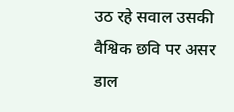उठ रहे सवाल उसकी वैश्विक छवि पर असर डाल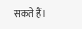सकते हैं।